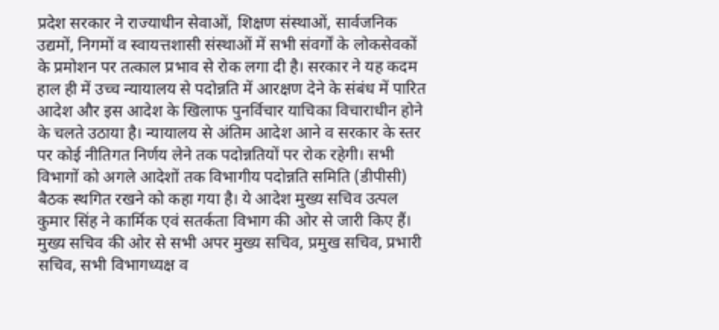प्रदेश सरकार ने राज्याधीन सेवाओं, शिक्षण संस्थाओं, सार्वजनिक उद्यमों, निगमों व स्वायत्तशासी संस्थाओं में सभी संवर्गों के लोकसेवकों के प्रमोशन पर तत्काल प्रभाव से रोक लगा दी है। सरकार ने यह कदम हाल ही में उच्च न्यायालय से पदोन्नति में आरक्षण देने के संबंध में पारित आदेश और इस आदेश के खिलाफ पुनर्विचार याचिका विचाराधीन होने के चलते उठाया है। न्यायालय से अंतिम आदेश आने व सरकार के स्तर पर कोई नीतिगत निर्णय लेने तक पदोन्नतियों पर रोक रहेगी। सभी विभागों को अगले आदेशों तक विभागीय पदोन्नति समिति (डीपीसी) बैठक स्थगित रखने को कहा गया है। ये आदेश मुख्य सचिव उत्पल कुमार सिंह ने कार्मिक एवं सतर्कता विभाग की ओर से जारी किए हैं।
मुख्य सचिव की ओर से सभी अपर मुख्य सचिव, प्रमुख सचिव, प्रभारी सचिव, सभी विभागध्यक्ष व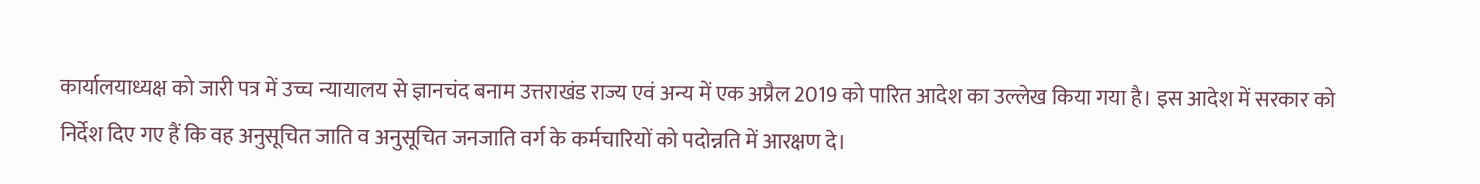कार्यालयाध्यक्ष को जारी पत्र में उच्च न्यायालय से ज्ञानचंद बनाम उत्तराखंड राज्य एवं अन्य में एक अप्रैल 2019 को पारित आदेश का उल्लेख किया गया है। इस आदेश में सरकार को निर्देश दिए गए हैं कि वह अनुसूचित जाति व अनुसूचित जनजाति वर्ग के कर्मचारियों को पदोन्नति में आरक्षण दे।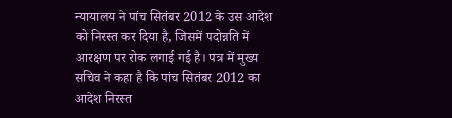न्यायालय ने पांच सितंबर 2012 के उस आदेश को निरस्त कर दिया है, जिसमें पदोन्नति में आरक्षण पर रोक लगाई गई है। पत्र में मुख्य सचिव ने कहा है कि पांच सितंबर 2012 का आदेश निरस्त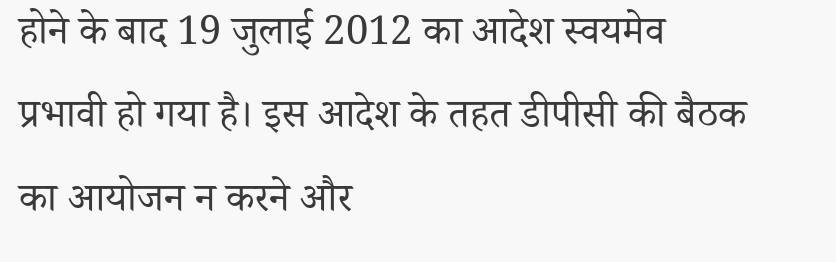होने के बाद 19 जुलाई 2012 का आदेश स्वयमेव प्रभावी हो गया है। इस आदेश के तहत डीपीसी की बैठक का आयोजन न करने और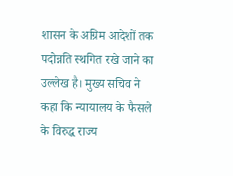शासन के अग्रिम आदेशों तक पदोन्नति स्थगित रखे जाने का उल्लेख है। मुख्य सचिव ने कहा कि न्यायालय के फैसले के विरुद्ध राज्य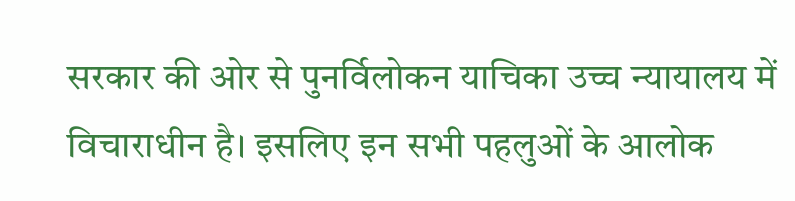सरकार की ओर से पुनर्विलोकन याचिका उच्च न्यायालय में विचाराधीन है। इसलिए इन सभी पहलुओं के आलोक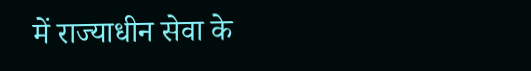में राज्याधीन सेवा के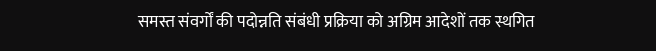समस्त संवर्गों की पदोन्नति संबंधी प्रक्रिया को अग्रिम आदेशों तक स्थगित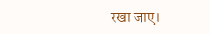रखा जाए।